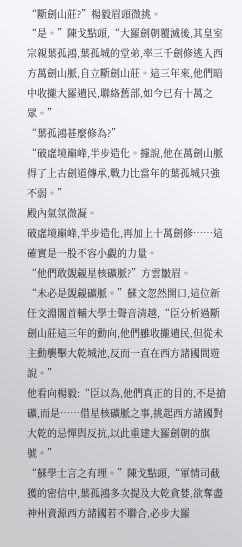“斷劍山莊?”楊毅眉頭微挑。
“是。”陳戈點頭,“大羅劍朝覆滅後,其皇室宗親葉孤鴻,葉孤城的堂弟,率三千劍修逃入西方萬劍山脈,自立斷劍山莊。這三年來,他們暗中收攏大羅遺民,聯絡舊部,如今已有十萬之眾。”
“葉孤鴻甚麼修為?”
“破虛境巔峰,半步造化。據說,他在萬劍山脈得了上古劍道傳承,戰力比當年的葉孤城只強不弱。”
殿內氣氛微凝。
破虛境巔峰,半步造化,再加上十萬劍修……這確實是一股不容小覷的力量。
“他們敢覬覦星核礦脈?”方雲皺眉。
“未必是覬覦礦脈。”蘇文忽然開口,這位新任文淵閣首輔大學士聲音清越,“臣分析過斷劍山莊這三年的動向,他們雖收攏遺民,但從未主動襲擊大乾城池,反而一直在西方諸國間遊說。”
他看向楊毅:“臣以為,他們真正的目的,不是搶礦,而是……借星核礦脈之事,挑起西方諸國對大乾的忌憚與反抗,以此重建大羅劍朝的旗號。”
“蘇學士言之有理。”陳戈點頭,“軍情司截獲的密信中,葉孤鴻多次提及大乾貪婪,欲奪盡神州資源西方諸國若不聯合,必步大羅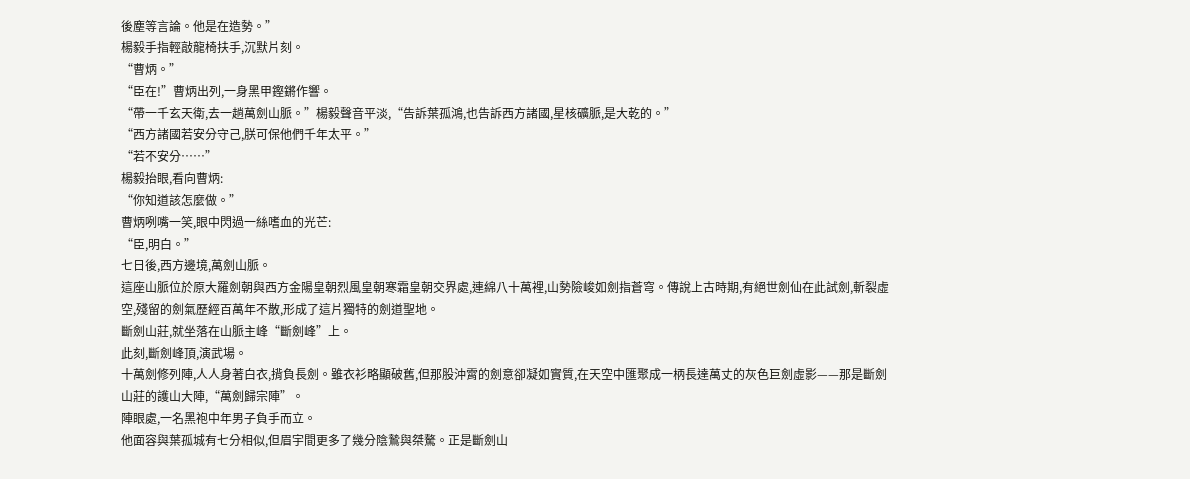後塵等言論。他是在造勢。”
楊毅手指輕敲龍椅扶手,沉默片刻。
“曹炳。”
“臣在!”曹炳出列,一身黑甲鏗鏘作響。
“帶一千玄天衛,去一趟萬劍山脈。”楊毅聲音平淡,“告訴葉孤鴻,也告訴西方諸國,星核礦脈,是大乾的。”
“西方諸國若安分守己,朕可保他們千年太平。”
“若不安分……”
楊毅抬眼,看向曹炳:
“你知道該怎麼做。”
曹炳咧嘴一笑,眼中閃過一絲嗜血的光芒:
“臣,明白。”
七日後,西方邊境,萬劍山脈。
這座山脈位於原大羅劍朝與西方金陽皇朝烈風皇朝寒霜皇朝交界處,連綿八十萬裡,山勢險峻如劍指蒼穹。傳說上古時期,有絕世劍仙在此試劍,斬裂虛空,殘留的劍氣歷經百萬年不散,形成了這片獨特的劍道聖地。
斷劍山莊,就坐落在山脈主峰“斷劍峰”上。
此刻,斷劍峰頂,演武場。
十萬劍修列陣,人人身著白衣,揹負長劍。雖衣衫略顯破舊,但那股沖霄的劍意卻凝如實質,在天空中匯聚成一柄長達萬丈的灰色巨劍虛影——那是斷劍山莊的護山大陣,“萬劍歸宗陣”。
陣眼處,一名黑袍中年男子負手而立。
他面容與葉孤城有七分相似,但眉宇間更多了幾分陰鷙與桀驁。正是斷劍山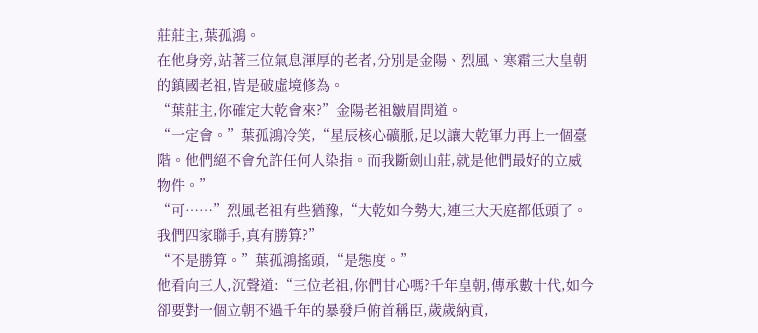莊莊主,葉孤鴻。
在他身旁,站著三位氣息渾厚的老者,分別是金陽、烈風、寒霜三大皇朝的鎮國老祖,皆是破虛境修為。
“葉莊主,你確定大乾會來?”金陽老祖皺眉問道。
“一定會。”葉孤鴻冷笑,“星辰核心礦脈,足以讓大乾軍力再上一個臺階。他們絕不會允許任何人染指。而我斷劍山莊,就是他們最好的立威物件。”
“可……”烈風老祖有些猶豫,“大乾如今勢大,連三大天庭都低頭了。我們四家聯手,真有勝算?”
“不是勝算。”葉孤鴻搖頭,“是態度。”
他看向三人,沉聲道:“三位老祖,你們甘心嗎?千年皇朝,傳承數十代,如今卻要對一個立朝不過千年的暴發戶俯首稱臣,歲歲納貢,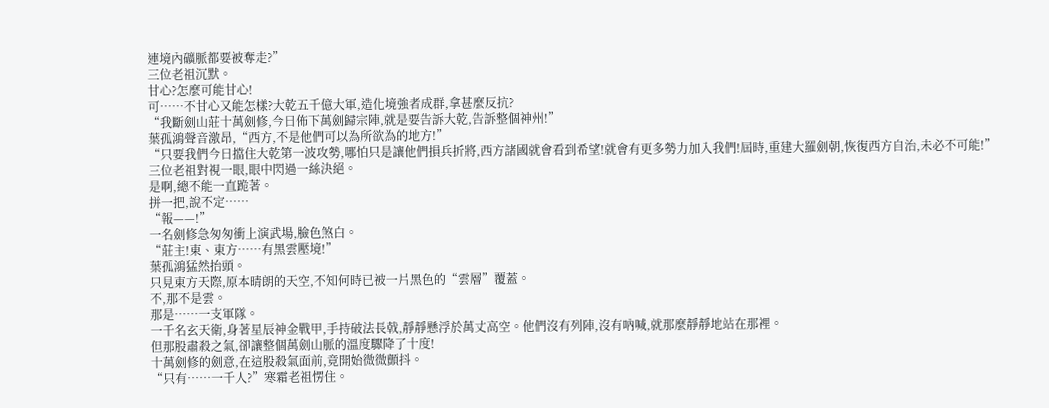連境內礦脈都要被奪走?”
三位老祖沉默。
甘心?怎麼可能甘心!
可……不甘心又能怎樣?大乾五千億大軍,造化境強者成群,拿甚麼反抗?
“我斷劍山莊十萬劍修,今日佈下萬劍歸宗陣,就是要告訴大乾,告訴整個神州!”
葉孤鴻聲音激昂,“西方,不是他們可以為所欲為的地方!”
“只要我們今日擋住大乾第一波攻勢,哪怕只是讓他們損兵折將,西方諸國就會看到希望!就會有更多勢力加入我們!屆時,重建大羅劍朝,恢復西方自治,未必不可能!”
三位老祖對視一眼,眼中閃過一絲決絕。
是啊,總不能一直跪著。
拼一把,說不定……
“報——!”
一名劍修急匆匆衝上演武場,臉色煞白。
“莊主!東、東方……有黑雲壓境!”
葉孤鴻猛然抬頭。
只見東方天際,原本晴朗的天空,不知何時已被一片黑色的“雲層”覆蓋。
不,那不是雲。
那是……一支軍隊。
一千名玄天衛,身著星辰神金戰甲,手持破法長戟,靜靜懸浮於萬丈高空。他們沒有列陣,沒有吶喊,就那麼靜靜地站在那裡。
但那股肅殺之氣,卻讓整個萬劍山脈的溫度驟降了十度!
十萬劍修的劍意,在這股殺氣面前,竟開始微微顫抖。
“只有……一千人?”寒霜老祖愣住。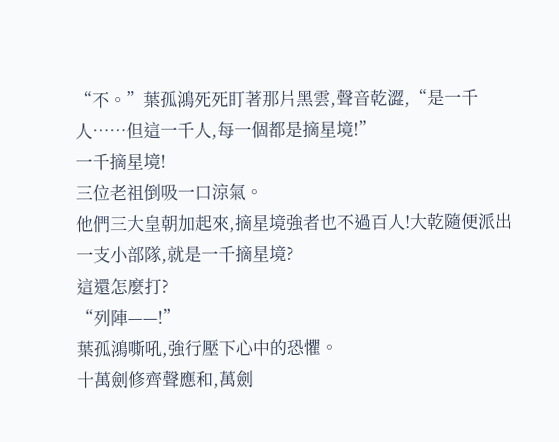“不。”葉孤鴻死死盯著那片黑雲,聲音乾澀,“是一千人……但這一千人,每一個都是摘星境!”
一千摘星境!
三位老祖倒吸一口涼氣。
他們三大皇朝加起來,摘星境強者也不過百人!大乾隨便派出一支小部隊,就是一千摘星境?
這還怎麼打?
“列陣——!”
葉孤鴻嘶吼,強行壓下心中的恐懼。
十萬劍修齊聲應和,萬劍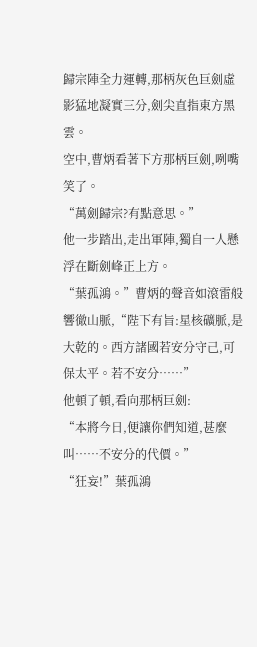歸宗陣全力運轉,那柄灰色巨劍虛影猛地凝實三分,劍尖直指東方黑雲。
空中,曹炳看著下方那柄巨劍,咧嘴笑了。
“萬劍歸宗?有點意思。”
他一步踏出,走出軍陣,獨自一人懸浮在斷劍峰正上方。
“葉孤鴻。”曹炳的聲音如滾雷般響徹山脈,“陛下有旨:星核礦脈,是大乾的。西方諸國若安分守己,可保太平。若不安分……”
他頓了頓,看向那柄巨劍:
“本將今日,便讓你們知道,甚麼叫……不安分的代價。”
“狂妄!”葉孤鴻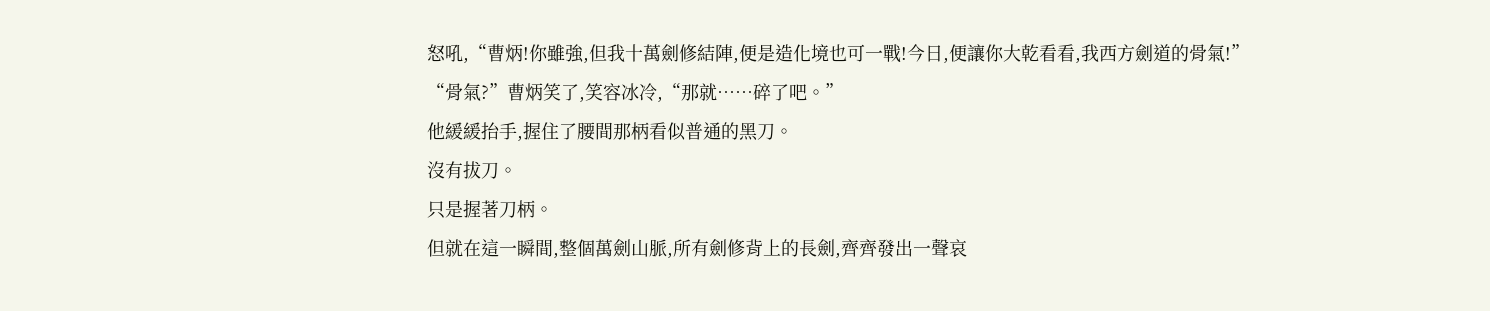怒吼,“曹炳!你雖強,但我十萬劍修結陣,便是造化境也可一戰!今日,便讓你大乾看看,我西方劍道的骨氣!”
“骨氣?”曹炳笑了,笑容冰冷,“那就……碎了吧。”
他緩緩抬手,握住了腰間那柄看似普通的黑刀。
沒有拔刀。
只是握著刀柄。
但就在這一瞬間,整個萬劍山脈,所有劍修背上的長劍,齊齊發出一聲哀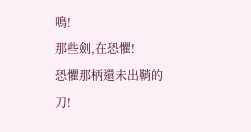鳴!
那些劍,在恐懼!
恐懼那柄還未出鞘的刀!